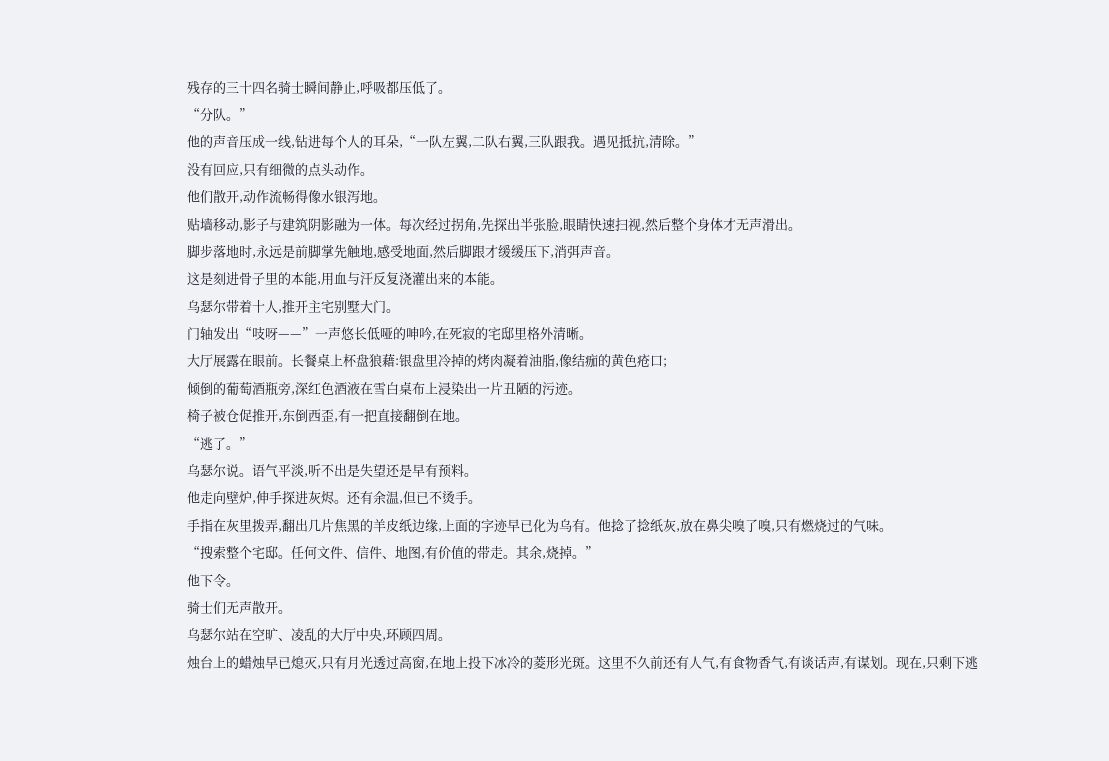残存的三十四名骑士瞬间静止,呼吸都压低了。
“分队。”
他的声音压成一线,钻进每个人的耳朵,“一队左翼,二队右翼,三队跟我。遇见抵抗,清除。”
没有回应,只有细微的点头动作。
他们散开,动作流畅得像水银泻地。
贴墙移动,影子与建筑阴影融为一体。每次经过拐角,先探出半张脸,眼睛快速扫视,然后整个身体才无声滑出。
脚步落地时,永远是前脚掌先触地,感受地面,然后脚跟才缓缓压下,消弭声音。
这是刻进骨子里的本能,用血与汗反复浇灌出来的本能。
乌瑟尔带着十人,推开主宅别墅大门。
门轴发出“吱呀——”一声悠长低哑的呻吟,在死寂的宅邸里格外清晰。
大厅展露在眼前。长餐桌上杯盘狼藉:银盘里冷掉的烤肉凝着油脂,像结痂的黄色疮口;
倾倒的葡萄酒瓶旁,深红色酒液在雪白桌布上浸染出一片丑陋的污迹。
椅子被仓促推开,东倒西歪,有一把直接翻倒在地。
“逃了。”
乌瑟尔说。语气平淡,听不出是失望还是早有预料。
他走向壁炉,伸手探进灰烬。还有余温,但已不烫手。
手指在灰里拨弄,翻出几片焦黑的羊皮纸边缘,上面的字迹早已化为乌有。他捻了捻纸灰,放在鼻尖嗅了嗅,只有燃烧过的气味。
“搜索整个宅邸。任何文件、信件、地图,有价值的带走。其余,烧掉。”
他下令。
骑士们无声散开。
乌瑟尔站在空旷、凌乱的大厅中央,环顾四周。
烛台上的蜡烛早已熄灭,只有月光透过高窗,在地上投下冰冷的菱形光斑。这里不久前还有人气,有食物香气,有谈话声,有谋划。现在,只剩下逃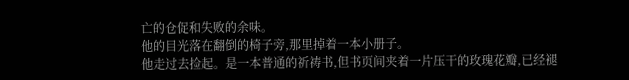亡的仓促和失败的余味。
他的目光落在翻倒的椅子旁,那里掉着一本小册子。
他走过去捡起。是一本普通的祈祷书,但书页间夹着一片压干的玫瑰花瓣,已经褪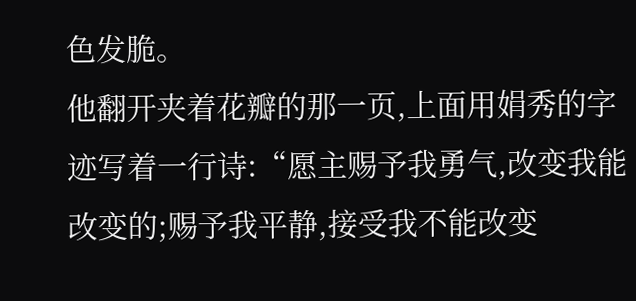色发脆。
他翻开夹着花瓣的那一页,上面用娟秀的字迹写着一行诗:“愿主赐予我勇气,改变我能改变的;赐予我平静,接受我不能改变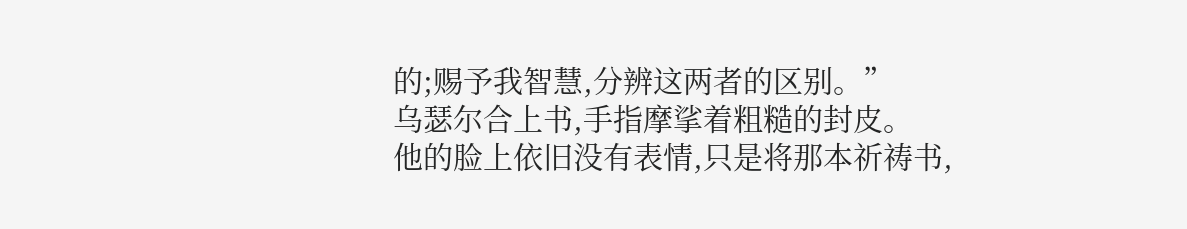的;赐予我智慧,分辨这两者的区别。”
乌瑟尔合上书,手指摩挲着粗糙的封皮。
他的脸上依旧没有表情,只是将那本祈祷书,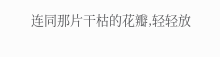连同那片干枯的花瓣,轻轻放